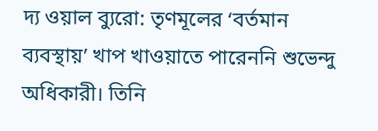দ্য ওয়াল ব্যুরো: তৃণমূলের ‘বর্তমান ব্যবস্থায়’ খাপ খাওয়াতে পারেননি শুভেন্দু অধিকারী। তিনি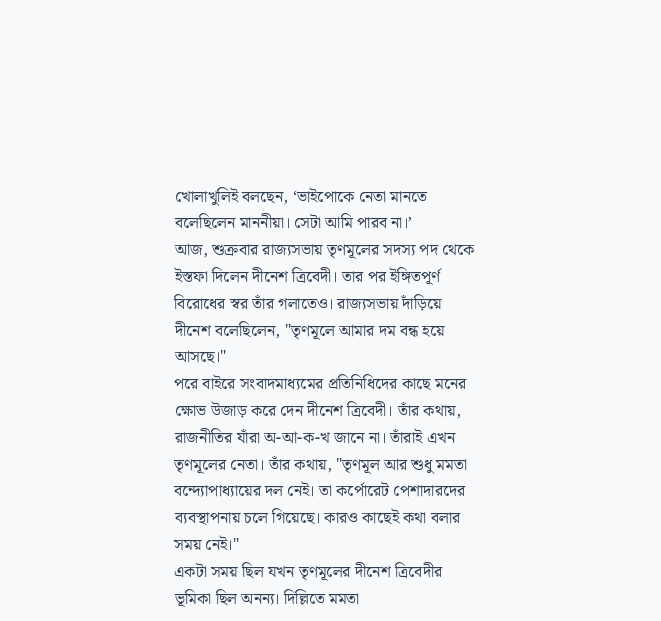খোলাখুলিই বলছেন, ‘ভাইপোকে নেতা মানতে বলেছিলেন মাননীয়া। সেটা আমি পারব না।’
আজ, শুক্রবার রাজ্যসভায় তৃণমূলের সদস্য পদ থেকে ইস্তফা দিলেন দীনেশ ত্রিবেদী। তার পর ইঙ্গিতপূর্ণ বিরোধের স্বর তাঁর গলাতেও। রাজ্যসভায় দাঁড়িয়ে দীনেশ বলেছিলেন, "তৃণমূলে আমার দম বন্ধ হয়ে আসছে।"
পরে বাইরে সংবাদমাধ্যমের প্রতিনিধিদের কাছে মনের ক্ষোভ উজাড় করে দেন দীনেশ ত্রিবেদী। তাঁর কথায়, রাজনীতির যাঁরা অ-আ-ক-খ জানে না। তাঁরাই এখন তৃণমূলের নেতা। তাঁর কথায়, "তৃণমূল আর শুধু মমতা বন্দ্যোপাধ্যায়ের দল নেই। তা কর্পোরেট পেশাদারদের ব্যবস্থাপনায় চলে গিয়েছে। কারও কাছেই কথা বলার সময় নেই।"
একটা সময় ছিল যখন তৃণমূলের দীনেশ ত্রিবেদীর ভূমিকা ছিল অনন্য। দিল্লিতে মমতা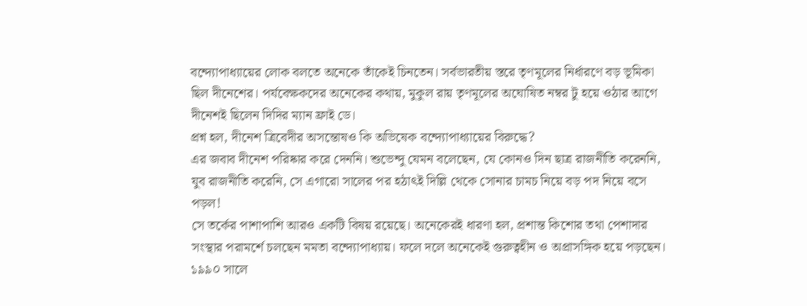বন্দ্যোপাধ্যায়ের লোক বলতে অনেকে তাঁকেই চিনতেন। সর্বভারতীয় স্তরে তৃণমূলের নির্ধারণে বড় ভূমিকা ছিল দীনেশের। পর্যবেক্ষকদের অনেকের কথায়, মুকুল রায় তৃণমূলের অঘোষিত নম্বর টু হয়ে ওঠার আগে দীনেশই ছিলেন দিদির ম্যান ফ্রাই ডে।
প্রশ্ন হল, দীনেশ ত্রিবেদীর অসন্তোষও কি অভিষেক বন্দ্যোপাধ্যায়ের বিরুদ্ধে?
এর জবাব দীনেশ পরিষ্কার করে দেননি। শুভেন্দু যেমন বলেছেন, যে কোনও দিন ছাত্র রাজনীতি করেননি, যুব রাজনীতি করেনি, সে এগারো সালের পর হঠাৎই দিল্লি থেকে সোনার চামচ নিয়ে বড় পদ নিয়ে বসে পড়ল!
সে তর্কের পাশাপাশি আরও একটি বিষয় রয়েছে। অনেকেরই ধারণা হল, প্রশান্ত কিশোর তথা পেশাদার সংস্থার পরামর্শে চলছেন মমতা বন্দ্যোপাধ্যায়। ফলে দলে অনেকেই গুরুত্বহীন ও অপ্রাসঙ্গিক হয়ে পড়ছেন।
১৯৯০ সালে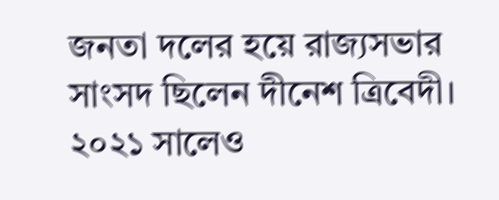জনতা দলের হয়ে রাজ্যসভার সাংসদ ছিলেন দীনেশ ত্রিবেদী। ২০২১ সালেও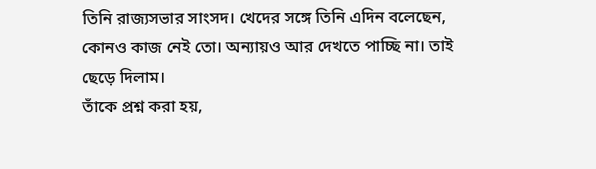তিনি রাজ্যসভার সাংসদ। খেদের সঙ্গে তিনি এদিন বলেছেন, কোনও কাজ নেই তো। অন্যায়ও আর দেখতে পাচ্ছি না। তাই ছেড়ে দিলাম।
তাঁকে প্রশ্ন করা হয়,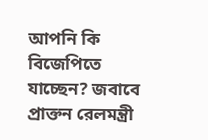আপনি কি বিজেপিতে যাচ্ছেন? জবাবে প্রাক্তন রেলমন্ত্রী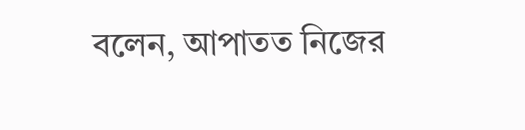বলেন, আপাতত নিজের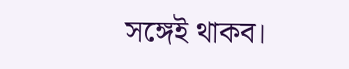সঙ্গেই থাকব।